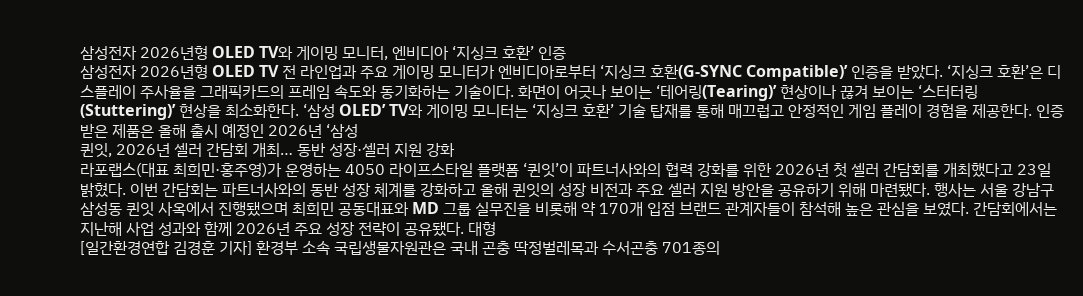삼성전자 2026년형 OLED TV와 게이밍 모니터, 엔비디아 ‘지싱크 호환’ 인증
삼성전자 2026년형 OLED TV 전 라인업과 주요 게이밍 모니터가 엔비디아로부터 ‘지싱크 호환(G-SYNC Compatible)’ 인증을 받았다. ‘지싱크 호환’은 디스플레이 주사율을 그래픽카드의 프레임 속도와 동기화하는 기술이다. 화면이 어긋나 보이는 ‘테어링(Tearing)’ 현상이나 끊겨 보이는 ‘스터터링(Stuttering)’ 현상을 최소화한다. ‘삼성 OLED’ TV와 게이밍 모니터는 ‘지싱크 호환’ 기술 탑재를 통해 매끄럽고 안정적인 게임 플레이 경험을 제공한다. 인증받은 제품은 올해 출시 예정인 2026년 ‘삼성
퀸잇, 2026년 셀러 간담회 개최… 동반 성장·셀러 지원 강화
라포랩스(대표 최희민·홍주영)가 운영하는 4050 라이프스타일 플랫폼 ‘퀸잇’이 파트너사와의 협력 강화를 위한 2026년 첫 셀러 간담회를 개최했다고 23일 밝혔다. 이번 간담회는 파트너사와의 동반 성장 체계를 강화하고 올해 퀸잇의 성장 비전과 주요 셀러 지원 방안을 공유하기 위해 마련됐다. 행사는 서울 강남구 삼성동 퀸잇 사옥에서 진행됐으며 최희민 공동대표와 MD 그룹 실무진을 비롯해 약 170개 입점 브랜드 관계자들이 참석해 높은 관심을 보였다. 간담회에서는 지난해 사업 성과와 함께 2026년 주요 성장 전략이 공유됐다. 대형
[일간환경연합 김경훈 기자] 환경부 소속 국립생물자원관은 국내 곤충 딱정벌레목과 수서곤충 701종의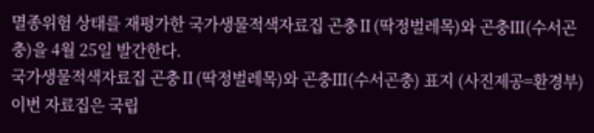멸종위험 상태를 재평가한 국가생물적색자료집 곤충Ⅱ(딱정벌레목)와 곤충Ⅲ(수서곤충)을 4월 25일 발간한다.
국가생물적색자료집 곤충Ⅱ(딱정벌레목)와 곤충Ⅲ(수서곤충) 표지 (사진제공=환경부)
이번 자료집은 국립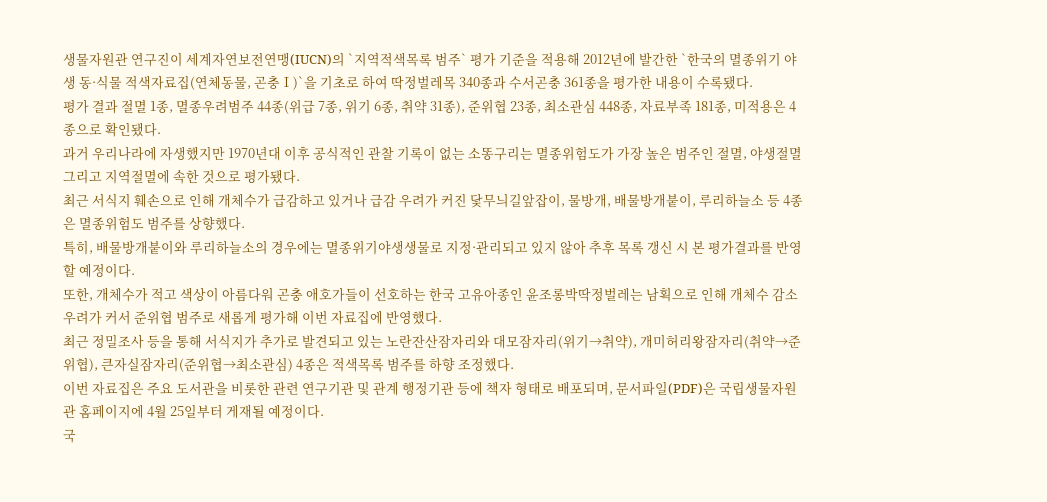생물자원관 연구진이 세계자연보전연맹(IUCN)의 `지역적색목록 범주` 평가 기준을 적용해 2012년에 발간한 `한국의 멸종위기 야생 동·식물 적색자료집(연체동물, 곤충Ⅰ)`을 기초로 하여 딱정벌레목 340종과 수서곤충 361종을 평가한 내용이 수록됐다.
평가 결과 절멸 1종, 멸종우려범주 44종(위급 7종, 위기 6종, 취약 31종), 준위협 23종, 최소관심 448종, 자료부족 181종, 미적용은 4종으로 확인됐다.
과거 우리나라에 자생했지만 1970년대 이후 공식적인 관찰 기록이 없는 소똥구리는 멸종위험도가 가장 높은 범주인 절멸, 야생절멸 그리고 지역절멸에 속한 것으로 평가됐다.
최근 서식지 훼손으로 인해 개체수가 급감하고 있거나 급감 우려가 커진 닻무늬길앞잡이, 물방개, 배물방개붙이, 루리하늘소 등 4종은 멸종위험도 범주를 상향했다.
특히, 배물방개붙이와 루리하늘소의 경우에는 멸종위기야생생물로 지정·관리되고 있지 않아 추후 목록 갱신 시 본 평가결과를 반영할 예정이다.
또한, 개체수가 적고 색상이 아름다워 곤충 애호가들이 선호하는 한국 고유아종인 윤조롱박딱정벌레는 남획으로 인해 개체수 감소 우려가 커서 준위협 범주로 새롭게 평가해 이번 자료집에 반영했다.
최근 정밀조사 등을 통해 서식지가 추가로 발견되고 있는 노란잔산잠자리와 대모잠자리(위기→취약), 개미허리왕잠자리(취약→준위협), 큰자실잠자리(준위협→최소관심) 4종은 적색목록 범주를 하향 조정했다.
이번 자료집은 주요 도서관을 비롯한 관련 연구기관 및 관계 행정기관 등에 책자 형태로 배포되며, 문서파일(PDF)은 국립생물자원관 홈페이지에 4월 25일부터 게재될 예정이다.
국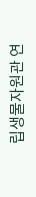립생물자원관 연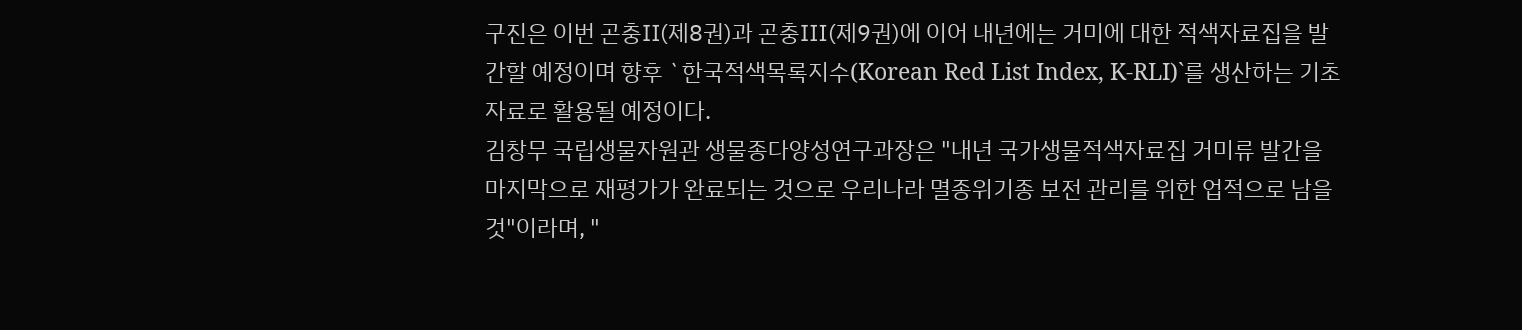구진은 이번 곤충Ⅱ(제8권)과 곤충Ⅲ(제9권)에 이어 내년에는 거미에 대한 적색자료집을 발간할 예정이며 향후 `한국적색목록지수(Korean Red List Index, K-RLI)`를 생산하는 기초자료로 활용될 예정이다.
김창무 국립생물자원관 생물종다양성연구과장은 "내년 국가생물적색자료집 거미류 발간을 마지막으로 재평가가 완료되는 것으로 우리나라 멸종위기종 보전 관리를 위한 업적으로 남을 것"이라며, "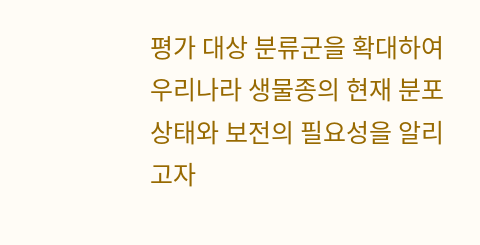평가 대상 분류군을 확대하여 우리나라 생물종의 현재 분포상태와 보전의 필요성을 알리고자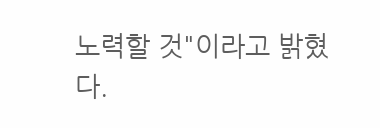노력할 것"이라고 밝혔다.